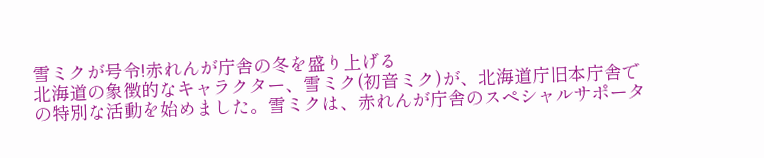雪ミクが号令!赤れんが庁舎の冬を盛り上げる
北海道の象徴的なキャラクター、雪ミク(初音ミク)が、北海道庁旧本庁舎での特別な活動を始めました。雪ミクは、赤れんが庁舎のスペシャルサポータ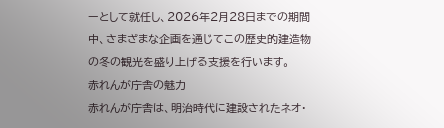ーとして就任し、2026年2月28日までの期間中、さまざまな企画を通じてこの歴史的建造物の冬の観光を盛り上げる支援を行います。
赤れんが庁舎の魅力
赤れんが庁舎は、明治時代に建設されたネオ・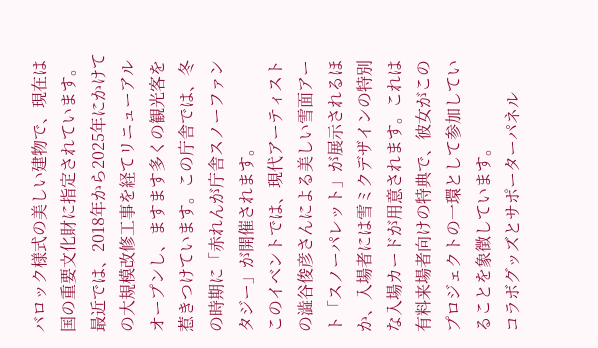バロック様式の美しい建物で、現在は国の重要文化財に指定されています。最近では、2018年から2025年にかけての大規模改修工事を経てリニューアルオープンし、ますます多くの観光客を惹きつけています。この庁舎では、冬の時期に「赤れんが庁舎スノーファンタジー」が開催されます。
このイベントでは、現代アーティストの澁谷俊彦さんによる美しい雪面アート「スノーパレット」が展示されるほか、入場者には雪ミクデザインの特別な入場カードが用意されます。これは有料来場者向けの特典で、彼女がこのプロジェクトの一環として参加していることを象徴しています。
コラボグッズとサポーターパネル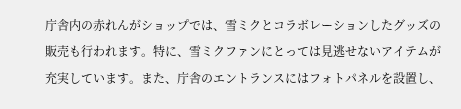庁舎内の赤れんがショップでは、雪ミクとコラボレーションしたグッズの販売も行われます。特に、雪ミクファンにとっては見逃せないアイテムが充実しています。また、庁舎のエントランスにはフォトパネルを設置し、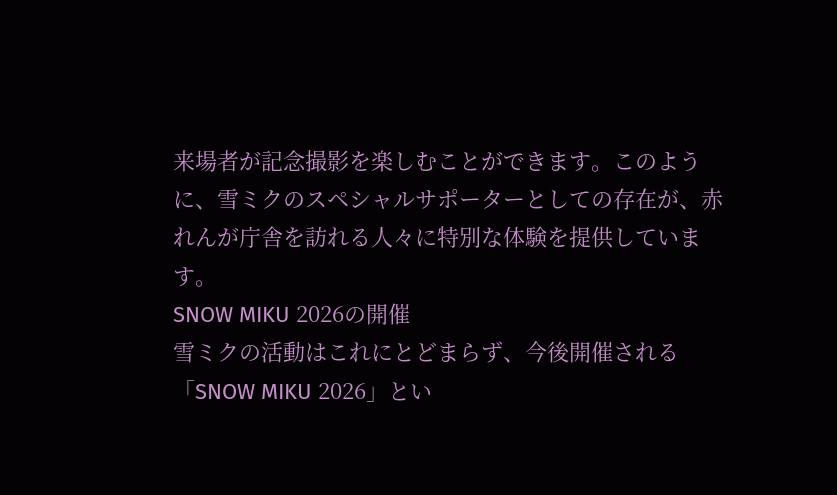来場者が記念撮影を楽しむことができます。このように、雪ミクのスペシャルサポーターとしての存在が、赤れんが庁舎を訪れる人々に特別な体験を提供しています。
SNOW MIKU 2026の開催
雪ミクの活動はこれにとどまらず、今後開催される「SNOW MIKU 2026」とい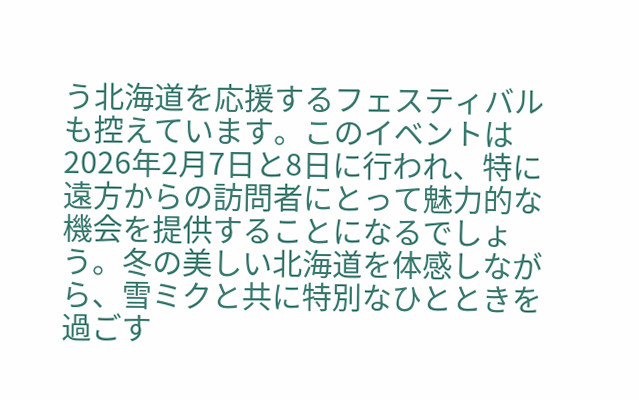う北海道を応援するフェスティバルも控えています。このイベントは2026年2月7日と8日に行われ、特に遠方からの訪問者にとって魅力的な機会を提供することになるでしょう。冬の美しい北海道を体感しながら、雪ミクと共に特別なひとときを過ごす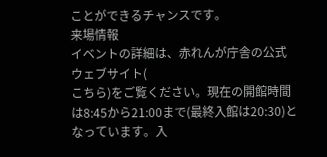ことができるチャンスです。
来場情報
イベントの詳細は、赤れんが庁舎の公式ウェブサイト(
こちら)をご覧ください。現在の開館時間は8:45から21:00まで(最終入館は20:30)となっています。入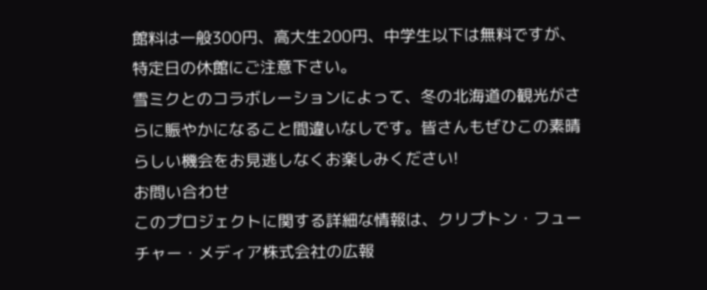館料は一般300円、高大生200円、中学生以下は無料ですが、特定日の休館にご注意下さい。
雪ミクとのコラボレーションによって、冬の北海道の観光がさらに賑やかになること間違いなしです。皆さんもぜひこの素晴らしい機会をお見逃しなくお楽しみください!
お問い合わせ
このプロジェクトに関する詳細な情報は、クリプトン・フューチャー・メディア株式会社の広報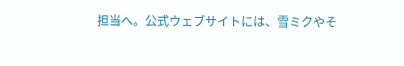担当へ。公式ウェブサイトには、雪ミクやそ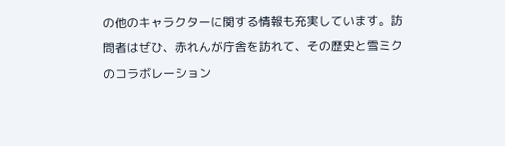の他のキャラクターに関する情報も充実しています。訪問者はぜひ、赤れんが庁舎を訪れて、その歴史と雪ミクのコラボレーション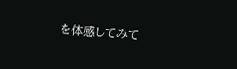を体感してみて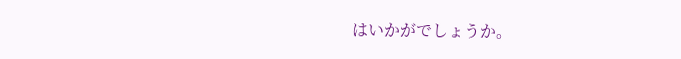はいかがでしょうか。